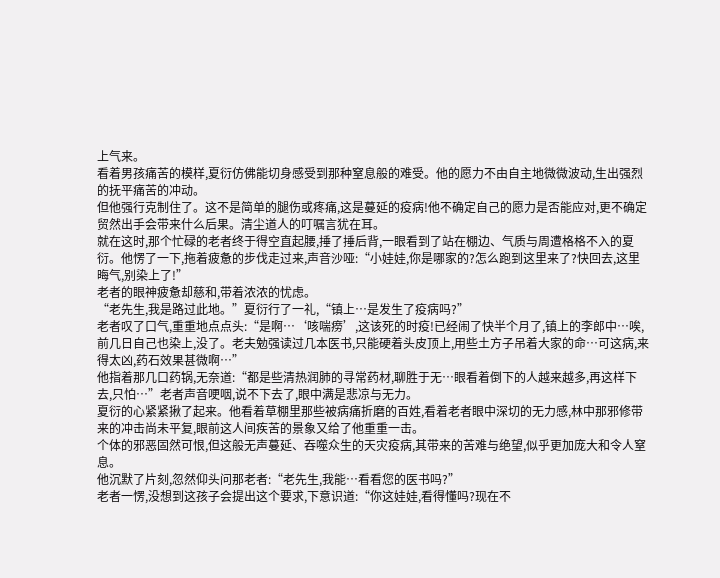上气来。
看着男孩痛苦的模样,夏衍仿佛能切身感受到那种窒息般的难受。他的愿力不由自主地微微波动,生出强烈的抚平痛苦的冲动。
但他强行克制住了。这不是简单的腿伤或疼痛,这是蔓延的疫病!他不确定自己的愿力是否能应对,更不确定贸然出手会带来什么后果。清尘道人的叮嘱言犹在耳。
就在这时,那个忙碌的老者终于得空直起腰,捶了捶后背,一眼看到了站在棚边、气质与周遭格格不入的夏衍。他愣了一下,拖着疲惫的步伐走过来,声音沙哑:“小娃娃,你是哪家的?怎么跑到这里来了?快回去,这里晦气,别染上了!”
老者的眼神疲惫却慈和,带着浓浓的忧虑。
“老先生,我是路过此地。”夏衍行了一礼,“镇上…是发生了疫病吗?”
老者叹了口气,重重地点点头:“是啊…‘咳喘痨’,这该死的时疫!已经闹了快半个月了,镇上的李郎中…唉,前几日自己也染上,没了。老夫勉强读过几本医书,只能硬着头皮顶上,用些土方子吊着大家的命…可这病,来得太凶,药石效果甚微啊…”
他指着那几口药锅,无奈道:“都是些清热润肺的寻常药材,聊胜于无…眼看着倒下的人越来越多,再这样下去,只怕…”老者声音哽咽,说不下去了,眼中满是悲凉与无力。
夏衍的心紧紧揪了起来。他看着草棚里那些被病痛折磨的百姓,看着老者眼中深切的无力感,林中那邪修带来的冲击尚未平复,眼前这人间疾苦的景象又给了他重重一击。
个体的邪恶固然可恨,但这般无声蔓延、吞噬众生的天灾疫病,其带来的苦难与绝望,似乎更加庞大和令人窒息。
他沉默了片刻,忽然仰头问那老者:“老先生,我能…看看您的医书吗?”
老者一愣,没想到这孩子会提出这个要求,下意识道:“你这娃娃,看得懂吗?现在不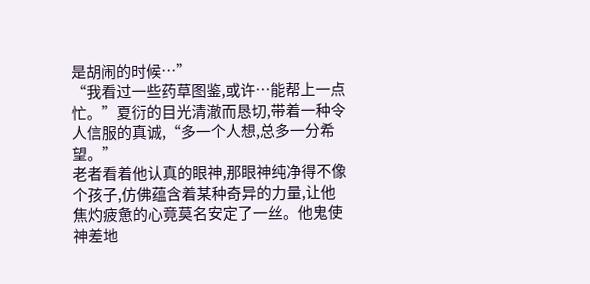是胡闹的时候…”
“我看过一些药草图鉴,或许…能帮上一点忙。”夏衍的目光清澈而恳切,带着一种令人信服的真诚,“多一个人想,总多一分希望。”
老者看着他认真的眼神,那眼神纯净得不像个孩子,仿佛蕴含着某种奇异的力量,让他焦灼疲惫的心竟莫名安定了一丝。他鬼使神差地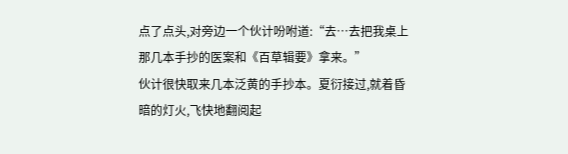点了点头,对旁边一个伙计吩咐道:“去…去把我桌上那几本手抄的医案和《百草辑要》拿来。”
伙计很快取来几本泛黄的手抄本。夏衍接过,就着昏暗的灯火,飞快地翻阅起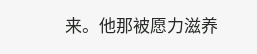来。他那被愿力滋养